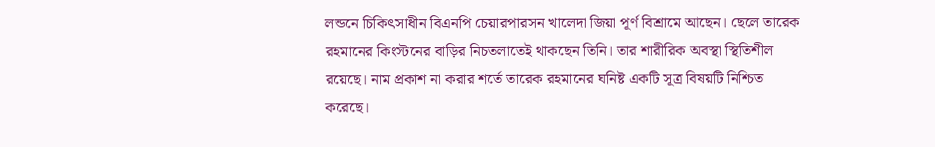লন্ডনে চিকিৎসাধীন বিএনপি চেয়ারপারসন খালেদা জিয়া পূর্ণ বিশ্রামে আছেন। ছেলে তারেক রহমানের কিংস্টনের বাড়ির নিচতলাতেই থাকছেন তিনি। তার শারীরিক অবস্থা স্থিতিশীল রয়েছে। নাম প্রকাশ না করার শর্তে তারেক রহমানের ঘনিষ্ট একটি সূত্র বিষয়টি নিশ্চিত করেছে।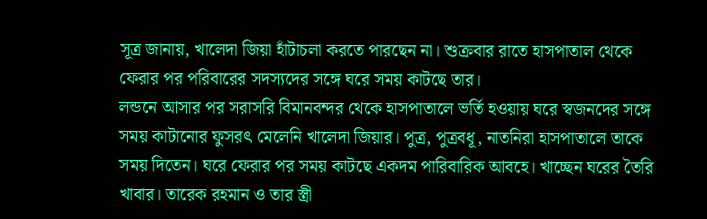সূত্র জানায়, খালেদা জিয়া হাঁটাচলা করতে পারছেন না। শুক্রবার রাতে হাসপাতাল থেকে ফেরার পর পরিবারের সদস্যদের সঙ্গে ঘরে সময় কাটছে তার।
লন্ডনে আসার পর সরাসরি বিমানবন্দর থেকে হাসপাতালে ভর্তি হওয়ায় ঘরে স্বজনদের সঙ্গে সময় কাটানোর ফুসরৎ মেলেনি খালেদা জিয়ার। পুত্র, পুত্রবধূ, নাতনিরা হাসপাতালে তাকে সময় দিতেন। ঘরে ফেরার পর সময় কাটছে একদম পারিবারিক আবহে। খাচ্ছেন ঘরের তৈরি খাবার। তারেক রহমান ও তার স্ত্রী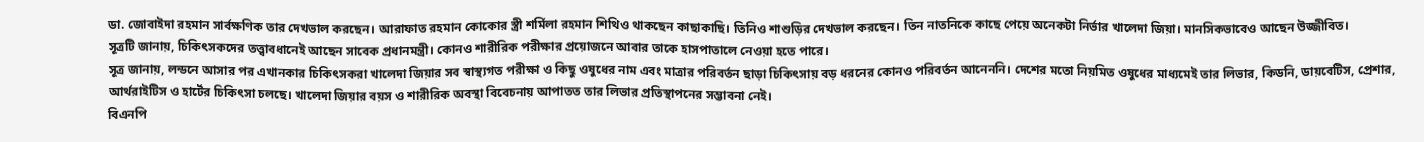ডা. জোবাইদা রহমান সার্বক্ষণিক তার দেখভাল করছেন। আরাফাত রহমান কোকোর স্ত্রী শর্মিলা রহমান শিথিও থাকছেন কাছাকাছি। তিনিও শাশুড়ির দেখভাল করছেন। তিন নাতনিকে কাছে পেয়ে অনেকটা নির্ভার খালেদা জিয়া। মানসিকভাবেও আছেন উজ্জীবিত।
সূত্রটি জানায়, চিকিৎসকদের তত্ত্বাবধানেই আছেন সাবেক প্রধানমন্ত্রী। কোনও শারীরিক পরীক্ষার প্রয়োজনে আবার তাকে হাসপাতালে নেওয়া হতে পারে।
সূত্র জানায়, লন্ডনে আসার পর এখানকার চিকিৎসকরা খালেদা জিয়ার সব স্বাস্থ্যগত পরীক্ষা ও কিছু ওষুধের নাম এবং মাত্রার পরিবর্তন ছাড়া চিকিৎসায় বড় ধরনের কোনও পরিবর্তন আনেননি। দেশের মতো নিয়মিত ওষুধের মাধ্যমেই তার লিভার, কিডনি, ডায়বেটিস, প্রেশার, আর্থরাইটিস ও হার্টের চিকিৎসা চলছে। খালেদা জিয়ার বয়স ও শারীরিক অবস্থা বিবেচনায় আপাতত তার লিভার প্রতিস্থাপনের সম্ভাবনা নেই।
বিএনপি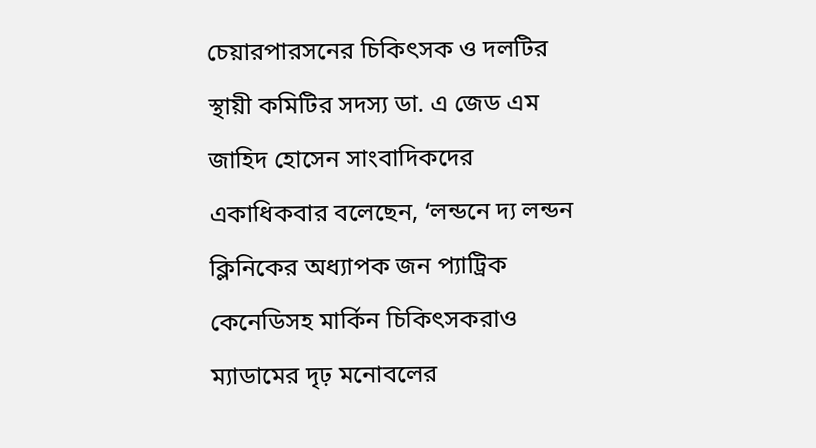চেয়ারপারসনের চিকিৎসক ও দলটির স্থায়ী কমিটির সদস্য ডা. এ জেড এম জাহিদ হোসেন সাংবাদিকদের একাধিকবার বলেছেন, ‘লন্ডনে দ্য লন্ডন ক্লিনিকের অধ্যাপক জন প্যাট্রিক কেনেডিসহ মার্কিন চিকিৎসকরাও ম্যাডামের দৃঢ় মনোবলের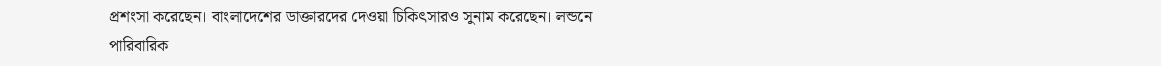প্রশংসা করেছেন। বাংলাদেশের ডাক্তারদের দেওয়া চিকিৎসারও সুনাম করেছেন। লন্ডনে পারিবারিক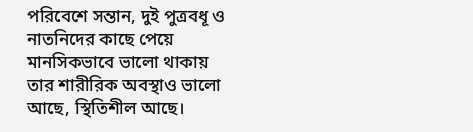পরিবেশে সন্তান, দুই পুত্রবধূ ও নাতনিদের কাছে পেয়ে মানসিকভাবে ভালো থাকায় তার শারীরিক অবস্থাও ভালো আছে, স্থিতিশীল আছে।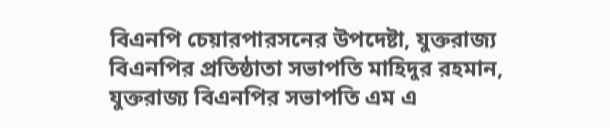বিএনপি চেয়ারপারসনের উপদেষ্টা, যুক্তরাজ্য বিএনপির প্রতিষ্ঠাতা সভাপতি মাহিদুর রহমান, যুক্তরাজ্য বিএনপির সভাপতি এম এ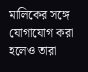মালিকের সঙ্গে যোগাযোগ করা হলেও তারা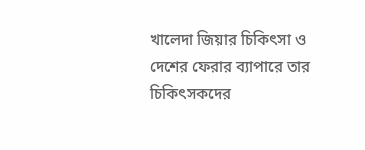খালেদা জিয়ার চিকিৎসা ও দেশের ফেরার ব্যাপারে তার চিকিৎসকদের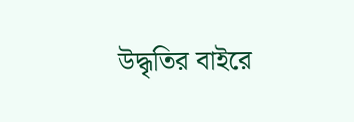উদ্ধৃতির বাইরে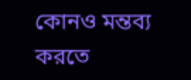কোনও মন্তব্য করতে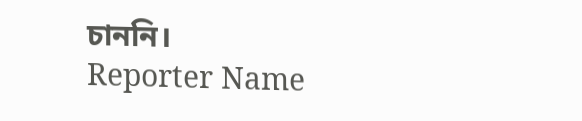চাননি।
Reporter Name